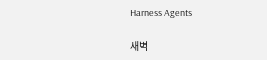Harness Agents

새벽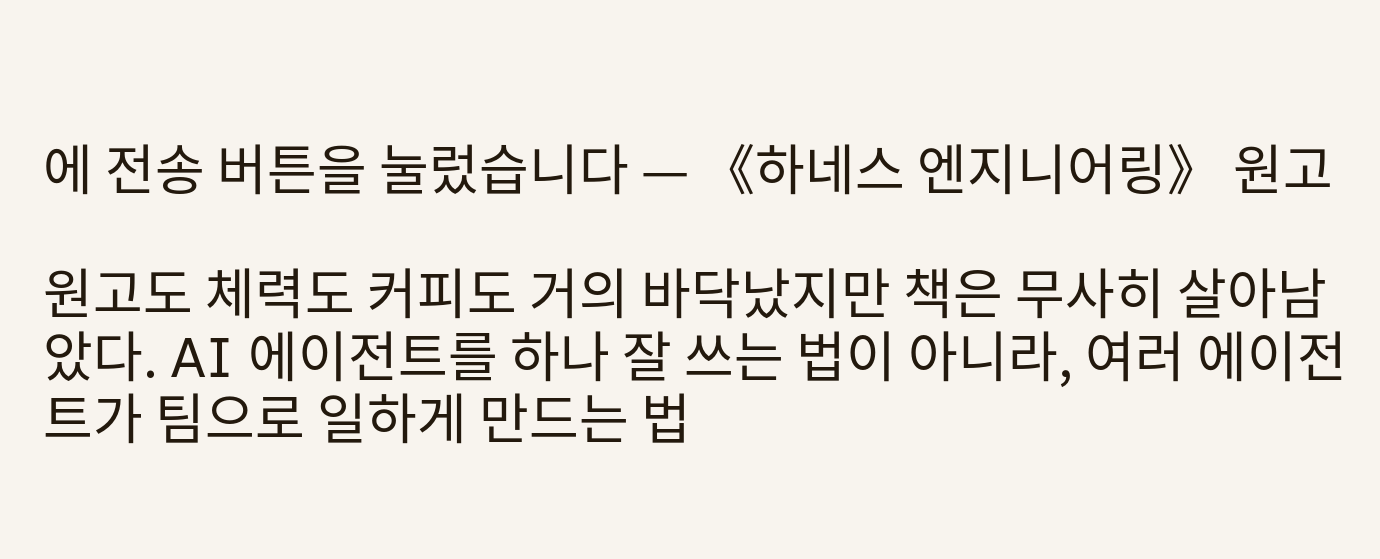에 전송 버튼을 눌렀습니다 — 《하네스 엔지니어링》 원고

원고도 체력도 커피도 거의 바닥났지만 책은 무사히 살아남았다. AI 에이전트를 하나 잘 쓰는 법이 아니라, 여러 에이전트가 팀으로 일하게 만드는 법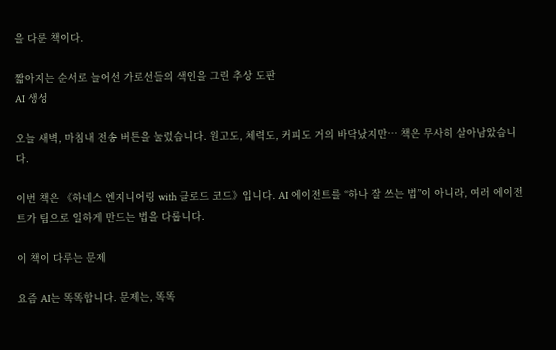을 다룬 책이다.

짧아지는 순서로 늘어선 가로선들의 색인을 그린 추상 도판
AI 생성

오늘 새벽, 마침내 전송 버튼을 눌렀습니다. 원고도, 체력도, 커피도 거의 바닥났지만… 책은 무사히 살아남았습니다.

이번 책은 《하네스 엔지니어링 with 클로드 코드》입니다. AI 에이전트를 “하나 잘 쓰는 법”이 아니라, 여러 에이전트가 팀으로 일하게 만드는 법을 다룹니다.

이 책이 다루는 문제

요즘 AI는 똑똑합니다. 문제는, 똑똑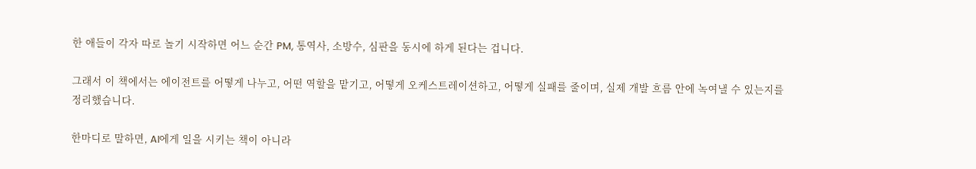한 애들이 각자 따로 놀기 시작하면 어느 순간 PM, 통역사, 소방수, 심판을 동시에 하게 된다는 겁니다.

그래서 이 책에서는 에이전트를 어떻게 나누고, 어떤 역할을 맡기고, 어떻게 오케스트레이션하고, 어떻게 실패를 줄이며, 실제 개발 흐름 안에 녹여낼 수 있는지를 정리했습니다.

한마디로 말하면, AI에게 일을 시키는 책이 아니라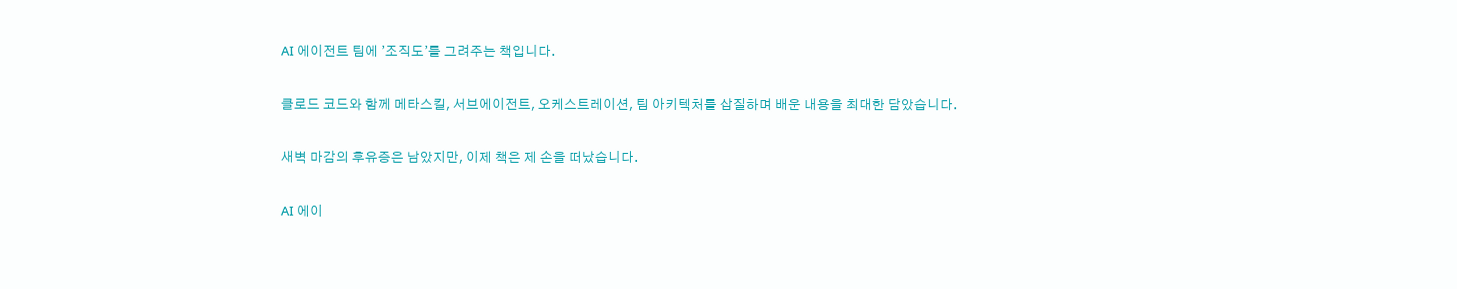AI 에이전트 팀에 ’조직도’를 그려주는 책입니다.

클로드 코드와 함께 메타스킬, 서브에이전트, 오케스트레이션, 팀 아키텍처를 삽질하며 배운 내용을 최대한 담았습니다.

새벽 마감의 후유증은 남았지만, 이제 책은 제 손을 떠났습니다.

AI 에이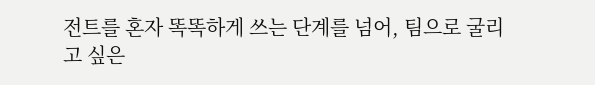전트를 혼자 똑똑하게 쓰는 단계를 넘어, 팀으로 굴리고 싶은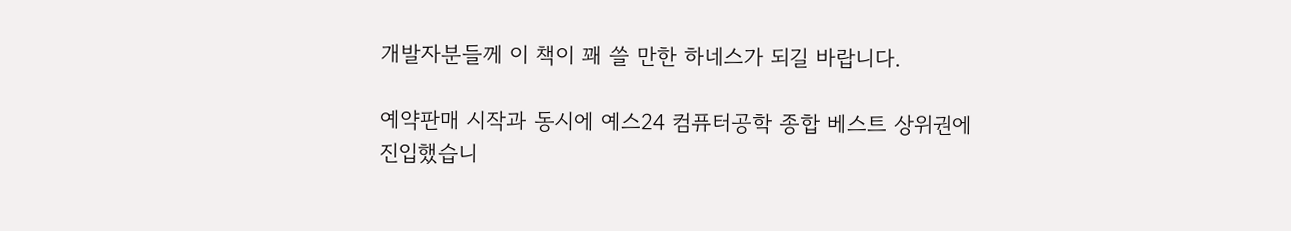개발자분들께 이 책이 꽤 쓸 만한 하네스가 되길 바랍니다.

예약판매 시작과 동시에 예스24 컴퓨터공학 종합 베스트 상위권에 진입했습니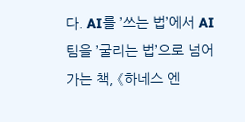다. AI를 ’쓰는 법’에서 AI 팀을 ’굴리는 법’으로 넘어가는 책, 《하네스 엔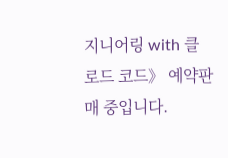지니어링 with 클로드 코드》 예약판매 중입니다.